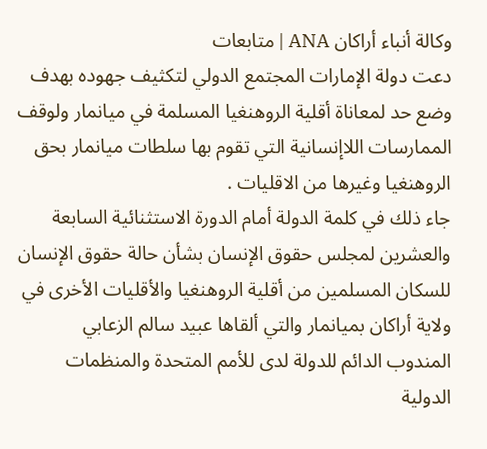وكالة أنباء أراكان ANA | متابعات
دعت دولة الإمارات المجتمع الدولي لتكثيف جهوده بهدف وضع حد لمعاناة أقلية الروهنغيا المسلمة في ميانمار ولوقف الممارسات اللاإنسانية التي تقوم بها سلطات ميانمار بحق الروهنغيا وغيرها من الاقليات .
جاء ذلك في كلمة الدولة أمام الدورة الاستثنائية السابعة والعشرين لمجلس حقوق الإنسان بشأن حالة حقوق الإنسان للسكان المسلمين من أقلية الروهنغيا والأقليات الأخرى في ولاية أراكان بميانمار والتي ألقاها عبيد سالم الزعابي المندوب الدائم للدولة لدى للأمم المتحدة والمنظمات الدولية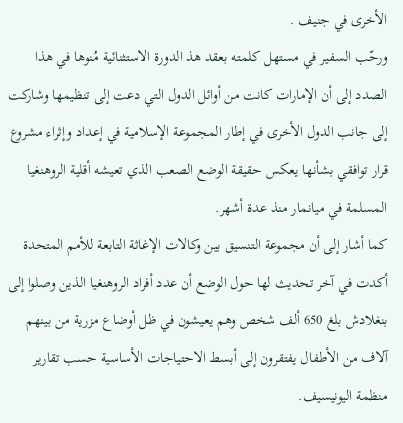الأخرى في جنيف .
ورحّب السفير في مستهل كلمته بعقد هذ الدورة الاستثنائية مُنوها في هذا الصدد إلى أن الإمارات كانت من أوائل الدول التي دعت إلى تنظيمها وشاركت إلى جانب الدول الأخرى في إطار المجموعة الإسلامية في إعداد وإثراء مشروع قرار توافقي بشأنها يعكس حقيقة الوضع الصعب الذي تعيشه أقلية الروهنغيا المسلمة في ميانمار منذ عدة أشهر.
كما أشار إلى أن مجموعة التنسيق بين وكالات الإغاثة التابعة للأمم المتحدة أكدت في آخر تحديث لها حول الوضع أن عدد أفراد الروهنغيا الذين وصلوا إلى بنغلادش بلغ 650 ألف شخص وهم يعيشون في ظل أوضاع مزرية من بينهم آلاف من الأطفال يفتقرون إلى أبسط الاحتياجات الأساسية حسب تقارير منظمة اليونيسيف.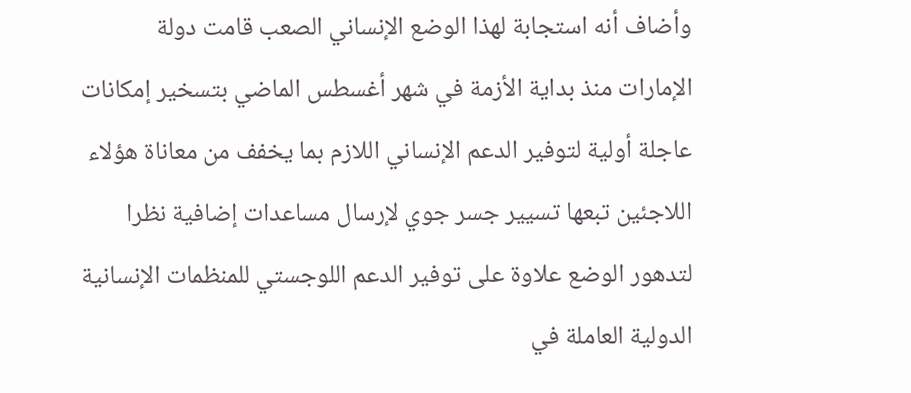وأضاف أنه استجابة لهذا الوضع الإنساني الصعب قامت دولة الإمارات منذ بداية الأزمة في شهر أغسطس الماضي بتسخير إمكانات عاجلة أولية لتوفير الدعم الإنساني اللازم بما يخفف من معاناة هؤلاء اللاجئين تبعها تسيير جسر جوي لإرسال مساعدات إضافية نظرا لتدهور الوضع علاوة على توفير الدعم اللوجستي للمنظمات الإنسانية الدولية العاملة في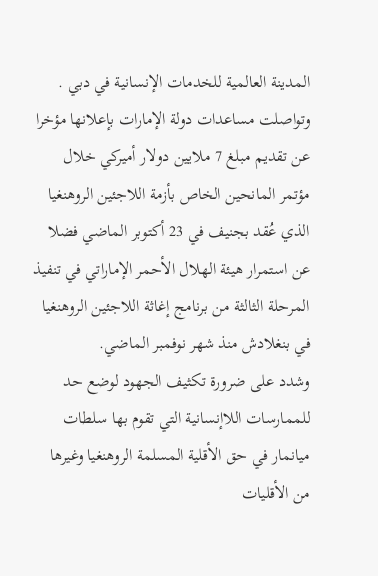المدينة العالمية للخدمات الإنسانية في دبي .
وتواصلت مساعدات دولة الإمارات بإعلانها مؤخرا عن تقديم مبلغ 7 ملايين دولار أميركي خلال مؤتمر المانحين الخاص بأزمة اللاجئين الروهنغيا الذي عُقد بجنيف في 23 أكتوبر الماضي فضلا عن استمرار هيئة الهلال الأحمر الإماراتي في تنفيذ المرحلة الثالثة من برنامج إغاثة اللاجئين الروهنغيا في بنغلادش منذ شهر نوفمبر الماضي.
وشدد على ضرورة تكثيف الجهود لوضع حد للممارسات اللاإنسانية التي تقوم بها سلطات ميانمار في حق الأقلية المسلمة الروهنغيا وغيرها من الأقليات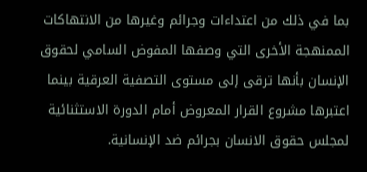بما في ذلك من اعتداءات وجرائم وغيرها من الانتهاكات الممنهجة الأخرى التي وصفها المفوض السامي لحقوق الإنسان بأنها ترقى إلى مستوى التصفية العرقية بينما اعتبرها مشروع القرار المعروض أمام الدورة الاستثنائية لمجلس حقوق الانسان بجرائم ضد الإنسانية.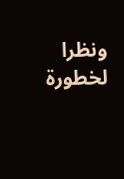ونظرا لخطورة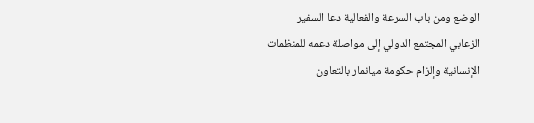الوضع ومن باب السرعة والفعالية دعا السفير الزعابي المجتمع الدولي إلى مواصلة دعمه للمنظمات الإنسانية وإلزام حكومة ميانمار بالتعاون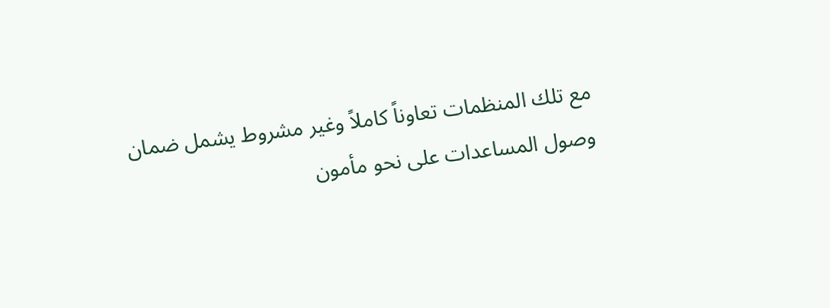مع تلك المنظمات تعاوناً كاملاً وغير مشروط يشمل ضمان وصول المساعدات على نحو مأمون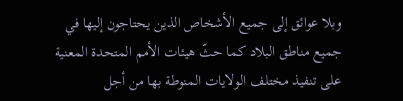وبلا عوائق إلى جميع الأشخاص الذين يحتاجون إليها في جميع مناطق البلاد كما حثّ هيئات الأمم المتحدة المعنية على تنفيذ مختلف الولايات المنوطة بها من أجل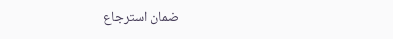ضمان استرجاع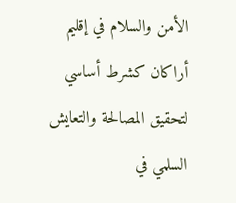الأمن والسلام في إقليم أراكان كشرط أساسي لتحقيق المصالحة والتعايش السلمي في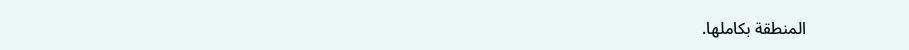المنطقة بكاملها.